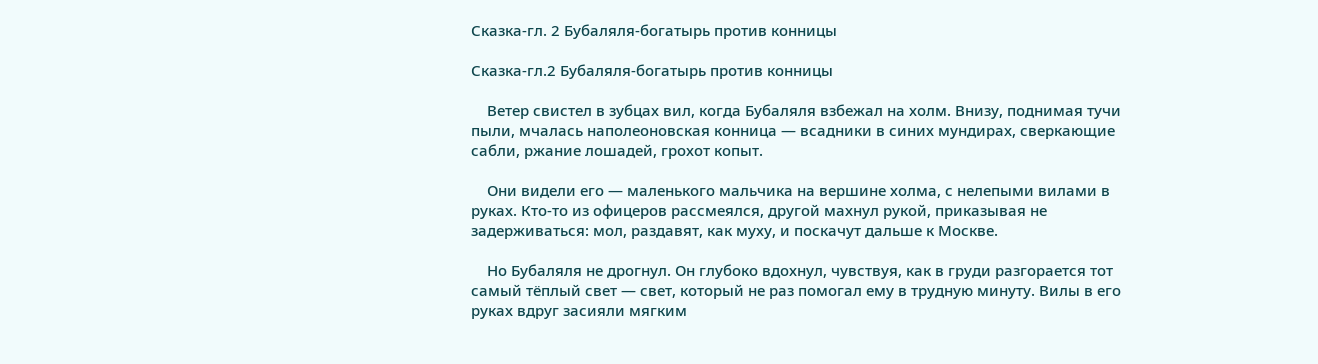Сказка-гл. 2 Бубаляля-богатырь против конницы

Сказка-гл.2 Бубаляля-богатырь против конницы

    Ветер свистел в зубцах вил, когда Бубаляля взбежал на холм. Внизу, поднимая тучи пыли, мчалась наполеоновская конница — всадники в синих мундирах, сверкающие сабли, ржание лошадей, грохот копыт.

    Они видели его — маленького мальчика на вершине холма, с нелепыми вилами в руках. Кто-то из офицеров рассмеялся, другой махнул рукой, приказывая не задерживаться: мол, раздавят, как муху, и поскачут дальше к Москве.

    Но Бубаляля не дрогнул. Он глубоко вдохнул, чувствуя, как в груди разгорается тот самый тёплый свет — свет, который не раз помогал ему в трудную минуту. Вилы в его руках вдруг засияли мягким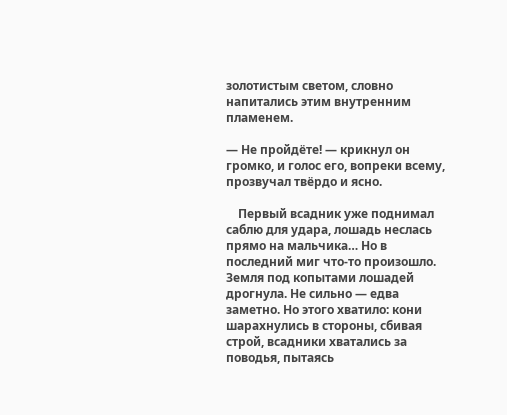золотистым светом, словно напитались этим внутренним пламенем.

— Не пройдёте! — крикнул он громко, и голос его, вопреки всему, прозвучал твёрдо и ясно.

    Первый всадник уже поднимал саблю для удара, лошадь неслась прямо на мальчика… Но в последний миг что-то произошло. Земля под копытами лошадей дрогнула. Не сильно — едва заметно. Но этого хватило: кони шарахнулись в стороны, сбивая строй, всадники хватались за поводья, пытаясь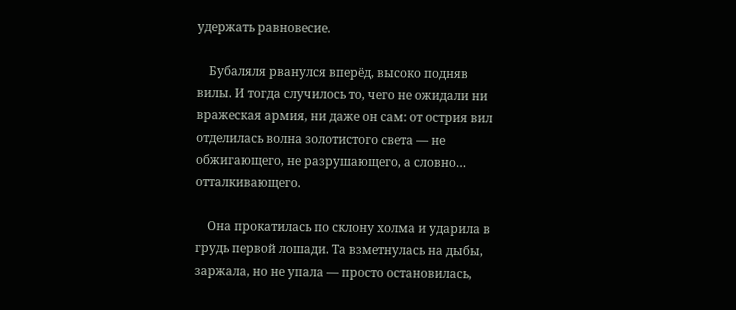удержать равновесие.

    Бубаляля рванулся вперёд, высоко подняв вилы. И тогда случилось то, чего не ожидали ни вражеская армия, ни даже он сам: от острия вил отделилась волна золотистого света — не обжигающего, не разрушающего, а словно… отталкивающего.

    Она прокатилась по склону холма и ударила в грудь первой лошади. Та взметнулась на дыбы, заржала, но не упала — просто остановилась,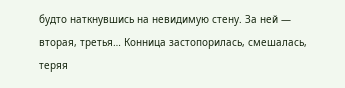будто наткнувшись на невидимую стену. За ней — вторая, третья… Конница застопорилась, смешалась, теряя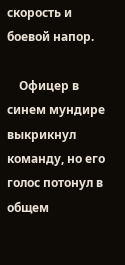скорость и боевой напор.

    Офицер в синем мундире выкрикнул команду, но его голос потонул в общем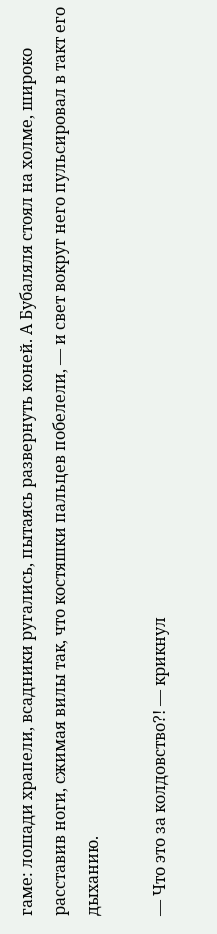гаме: лошади храпели, всадники ругались, пытаясь развернуть коней. А Бубаляля стоял на холме, широко расставив ноги, сжимая вилы так, что костяшки пальцев побелели, — и свет вокруг него пульсировал в такт его дыханию.

— Что это за колдовство?! — крикнул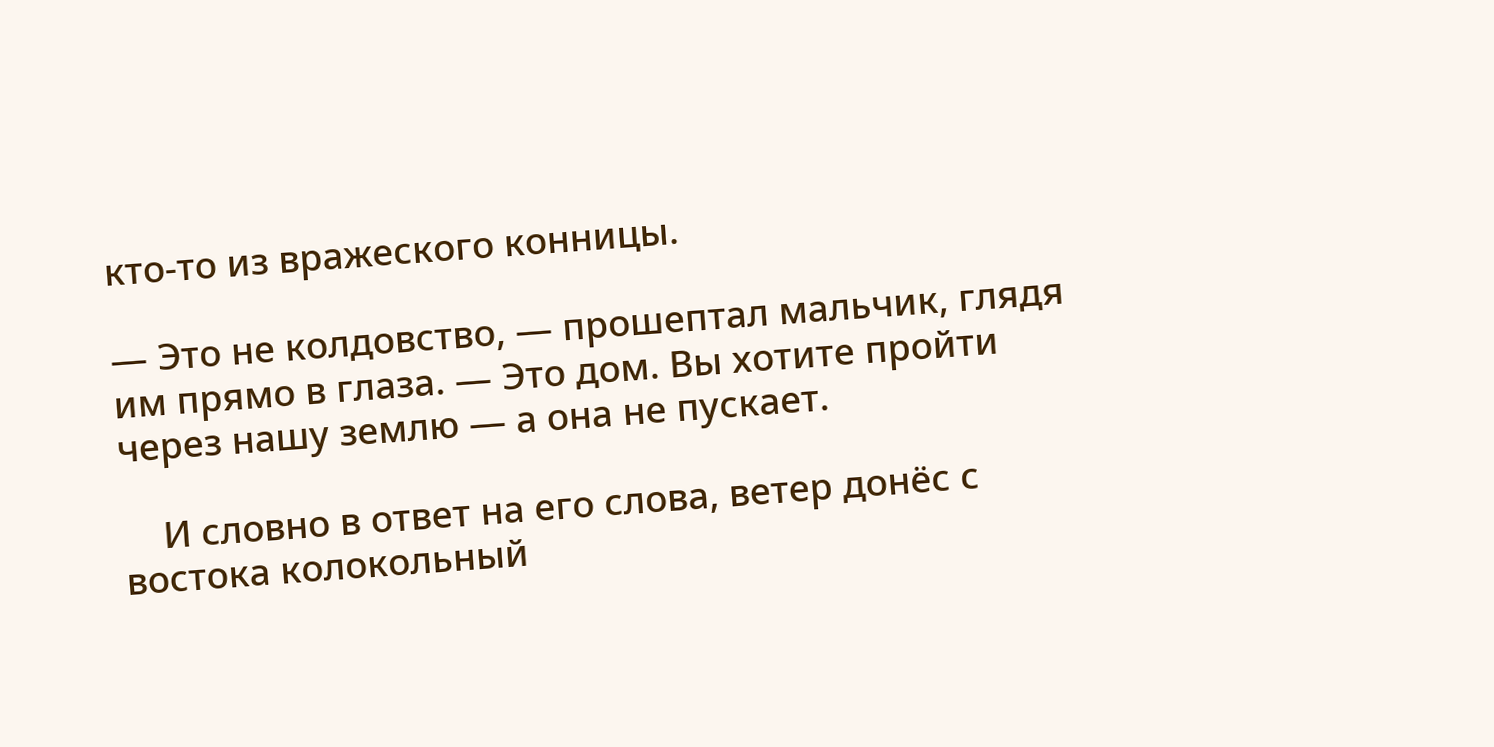кто-то из вражеского конницы.

— Это не колдовство, — прошептал мальчик, глядя им прямо в глаза. — Это дом. Вы хотите пройти через нашу землю — а она не пускает.

    И словно в ответ на его слова, ветер донёс с востока колокольный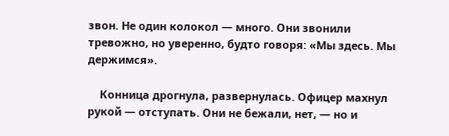звон. Не один колокол — много. Они звонили тревожно, но уверенно, будто говоря: «Мы здесь. Мы держимся».

    Конница дрогнула, развернулась. Офицер махнул рукой — отступать. Они не бежали, нет, — но и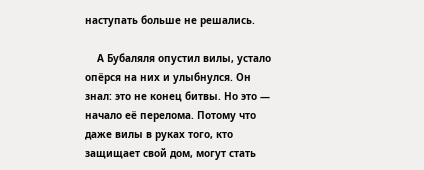наступать больше не решались.

    А Бубаляля опустил вилы, устало опёрся на них и улыбнулся. Он знал: это не конец битвы. Но это — начало её перелома. Потому что даже вилы в руках того, кто защищает свой дом, могут стать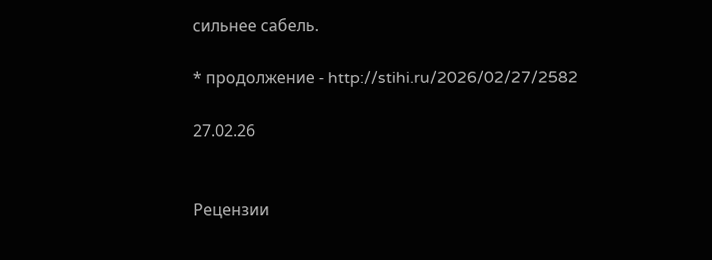сильнее сабель.

* продолжение - http://stihi.ru/2026/02/27/2582

27.02.26


Рецензии